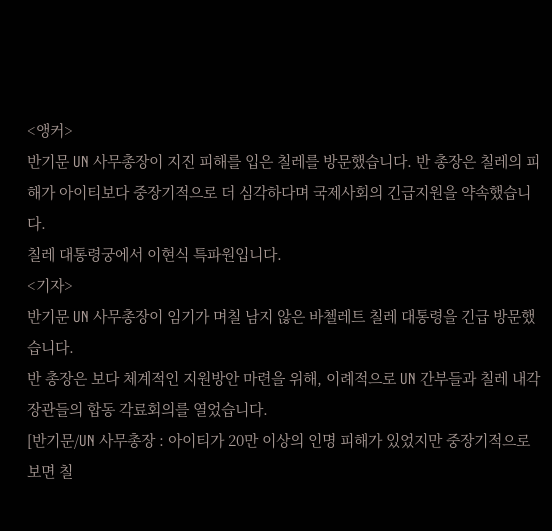<앵커>
반기문 UN 사무총장이 지진 피해를 입은 칠레를 방문했습니다. 반 총장은 칠레의 피해가 아이티보다 중장기적으로 더 심각하다며 국제사회의 긴급지원을 약속했습니다.
칠레 대통령궁에서 이현식 특파원입니다.
<기자>
반기문 UN 사무총장이 임기가 며칠 남지 않은 바첼레트 칠레 대통령을 긴급 방문했습니다.
반 총장은 보다 체계적인 지원방안 마련을 위해, 이례적으로 UN 간부들과 칠레 내각 장관들의 합동 각료회의를 열었습니다.
[반기문/UN 사무총장 : 아이티가 20만 이상의 인명 피해가 있었지만 중장기적으로 보면 칠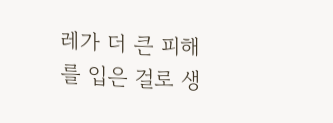레가 더 큰 피해를 입은 걸로 생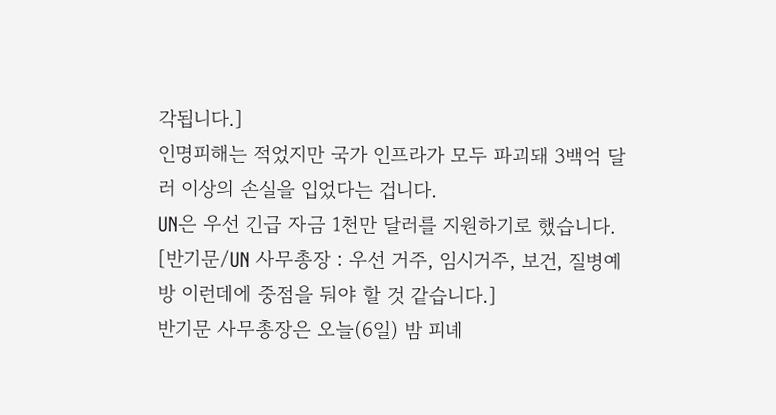각됩니다.]
인명피해는 적었지만 국가 인프라가 모두 파괴돼 3백억 달러 이상의 손실을 입었다는 겁니다.
UN은 우선 긴급 자금 1천만 달러를 지원하기로 했습니다.
[반기문/UN 사무총장 : 우선 거주, 임시거주, 보건, 질병예방 이런데에 중점을 둬야 할 것 같습니다.]
반기문 사무총장은 오늘(6일) 밤 피녜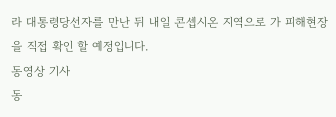라 대통령당선자를 만난 뒤 내일 콘셉시온 지역으로 가 피해현장을 직접 확인 할 예정입니다.
동영상 기사
동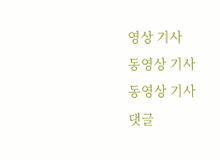영상 기사
동영상 기사
동영상 기사
댓글